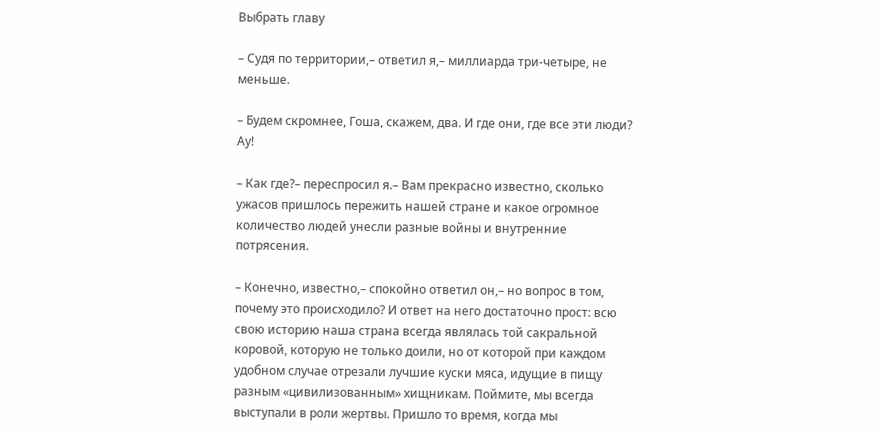Выбрать главу

– Судя по территории,– ответил я,– миллиарда три-четыре, не меньше.

– Будем скромнее, Гоша, скажем, два. И где они, где все эти люди? Ау!

– Как где?– переспросил я.– Вам прекрасно известно, сколько ужасов пришлось пережить нашей стране и какое огромное количество людей унесли разные войны и внутренние потрясения.

– Конечно, известно,– спокойно ответил он,– но вопрос в том, почему это происходило? И ответ на него достаточно прост: всю свою историю наша страна всегда являлась той сакральной коровой, которую не только доили, но от которой при каждом удобном случае отрезали лучшие куски мяса, идущие в пищу разным «цивилизованным» хищникам. Поймите, мы всегда выступали в роли жертвы. Пришло то время, когда мы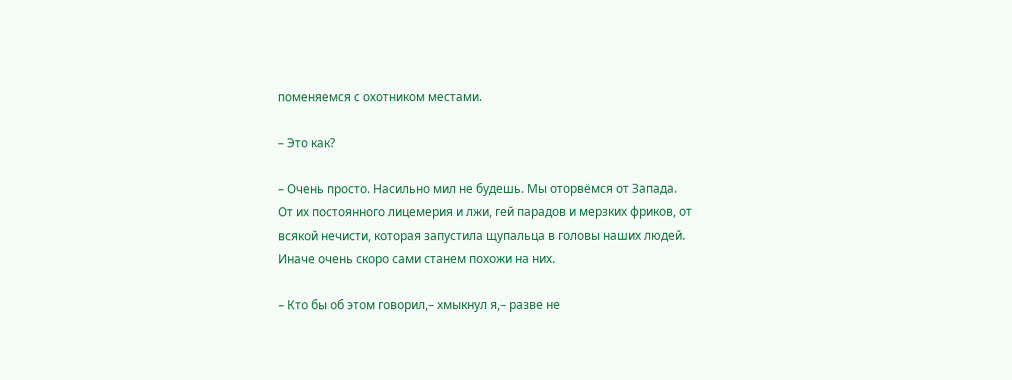поменяемся с охотником местами.

– Это как?

– Очень просто. Насильно мил не будешь. Мы оторвёмся от Запада. От их постоянного лицемерия и лжи, гей парадов и мерзких фриков, от всякой нечисти, которая запустила щупальца в головы наших людей. Иначе очень скоро сами станем похожи на них.

– Кто бы об этом говорил,– хмыкнул я,– разве не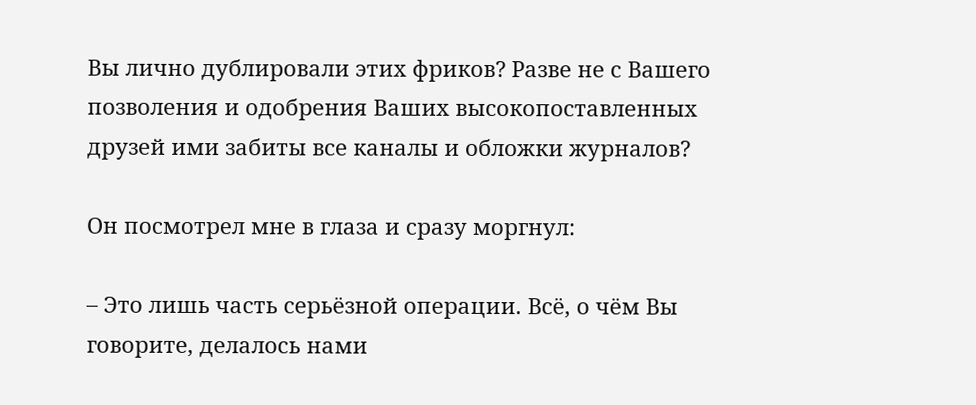Вы лично дублировали этих фриков? Разве не с Вашего позволения и одобрения Ваших высокопоставленных друзей ими забиты все каналы и обложки журналов?

Он посмотрел мне в глаза и сразу моргнул:

– Это лишь часть серьёзной операции. Всё, о чём Вы говорите, делалось нами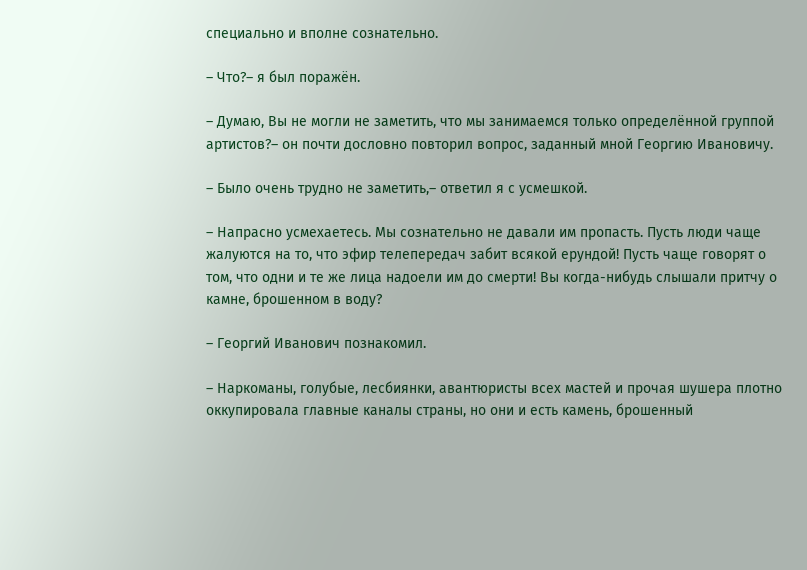специально и вполне сознательно.

– Что?– я был поражён.

– Думаю, Вы не могли не заметить, что мы занимаемся только определённой группой артистов?– он почти дословно повторил вопрос, заданный мной Георгию Ивановичу.

– Было очень трудно не заметить,– ответил я с усмешкой.

– Напрасно усмехаетесь. Мы сознательно не давали им пропасть. Пусть люди чаще жалуются на то, что эфир телепередач забит всякой ерундой! Пусть чаще говорят о том, что одни и те же лица надоели им до смерти! Вы когда-нибудь слышали притчу о камне, брошенном в воду?

– Георгий Иванович познакомил.

– Наркоманы, голубые, лесбиянки, авантюристы всех мастей и прочая шушера плотно оккупировала главные каналы страны, но они и есть камень, брошенный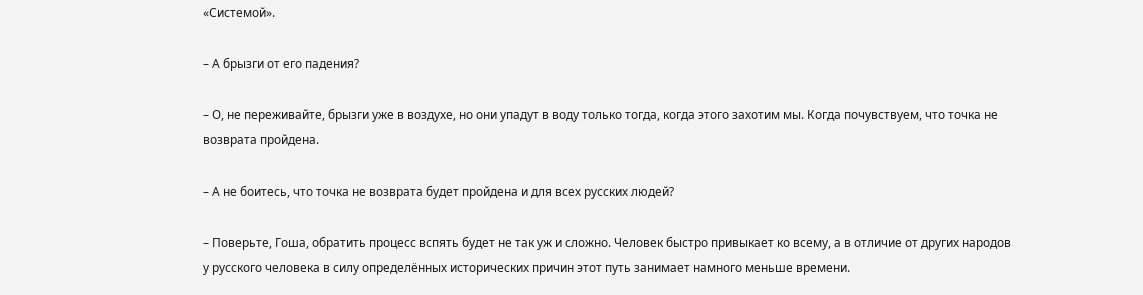«Системой».

– А брызги от его падения?

– О, не переживайте, брызги уже в воздухе, но они упадут в воду только тогда, когда этого захотим мы. Когда почувствуем, что точка не возврата пройдена.

– А не боитесь, что точка не возврата будет пройдена и для всех русских людей?

– Поверьте, Гоша, обратить процесс вспять будет не так уж и сложно. Человек быстро привыкает ко всему, а в отличие от других народов у русского человека в силу определённых исторических причин этот путь занимает намного меньше времени.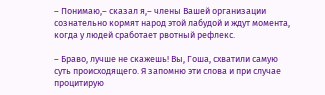– Понимаю,– сказал я,– члены Вашей организации сознательно кормят народ этой лабудой и ждут момента, когда у людей сработает рвотный рефлекс.

– Браво, лучше не скажешь! Вы, Гоша, схватили самую суть происходящего. Я запомню эти слова и при случае процитирую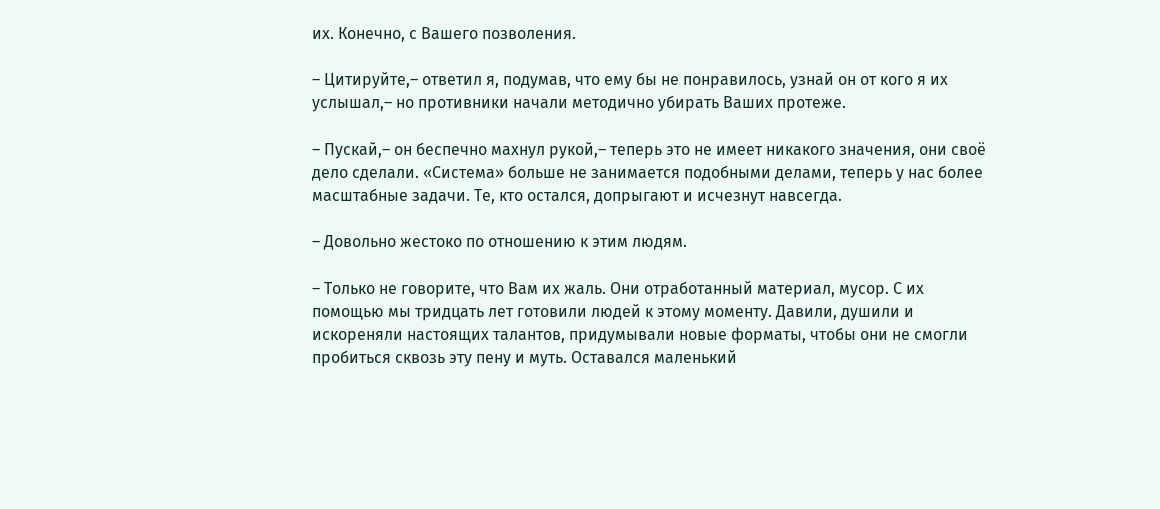их. Конечно, с Вашего позволения.

– Цитируйте,– ответил я, подумав, что ему бы не понравилось, узнай он от кого я их услышал,– но противники начали методично убирать Ваших протеже.

– Пускай,– он беспечно махнул рукой,– теперь это не имеет никакого значения, они своё дело сделали. «Система» больше не занимается подобными делами, теперь у нас более масштабные задачи. Те, кто остался, допрыгают и исчезнут навсегда.

– Довольно жестоко по отношению к этим людям.

– Только не говорите, что Вам их жаль. Они отработанный материал, мусор. С их помощью мы тридцать лет готовили людей к этому моменту. Давили, душили и искореняли настоящих талантов, придумывали новые форматы, чтобы они не смогли пробиться сквозь эту пену и муть. Оставался маленький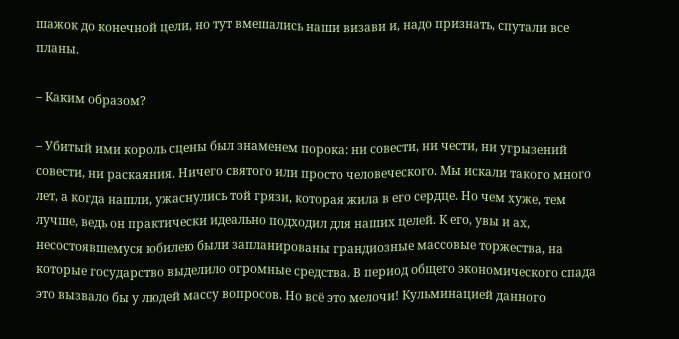шажок до конечной цели, но тут вмешались наши визави и, надо признать, спутали все планы.

– Каким образом?

– Убитый ими король сцены был знаменем порока: ни совести, ни чести, ни угрызений совести, ни раскаяния. Ничего святого или просто человеческого. Мы искали такого много лет, а когда нашли, ужаснулись той грязи, которая жила в его сердце. Но чем хуже, тем лучше, ведь он практически идеально подходил для наших целей. К его, увы и ах, несостоявшемуся юбилею были запланированы грандиозные массовые торжества, на которые государство выделило огромные средства. В период общего экономического спада это вызвало бы у людей массу вопросов. Но всё это мелочи! Кульминацией данного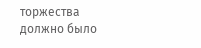торжества должно было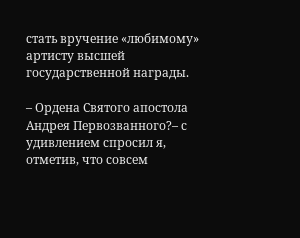стать вручение «любимому» артисту высшей государственной награды.

– Ордена Святого апостола Андрея Первозванного?– с удивлением спросил я, отметив, что совсем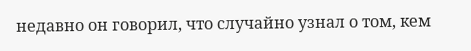недавно он говорил, что случайно узнал о том, кем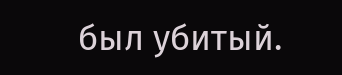был убитый.